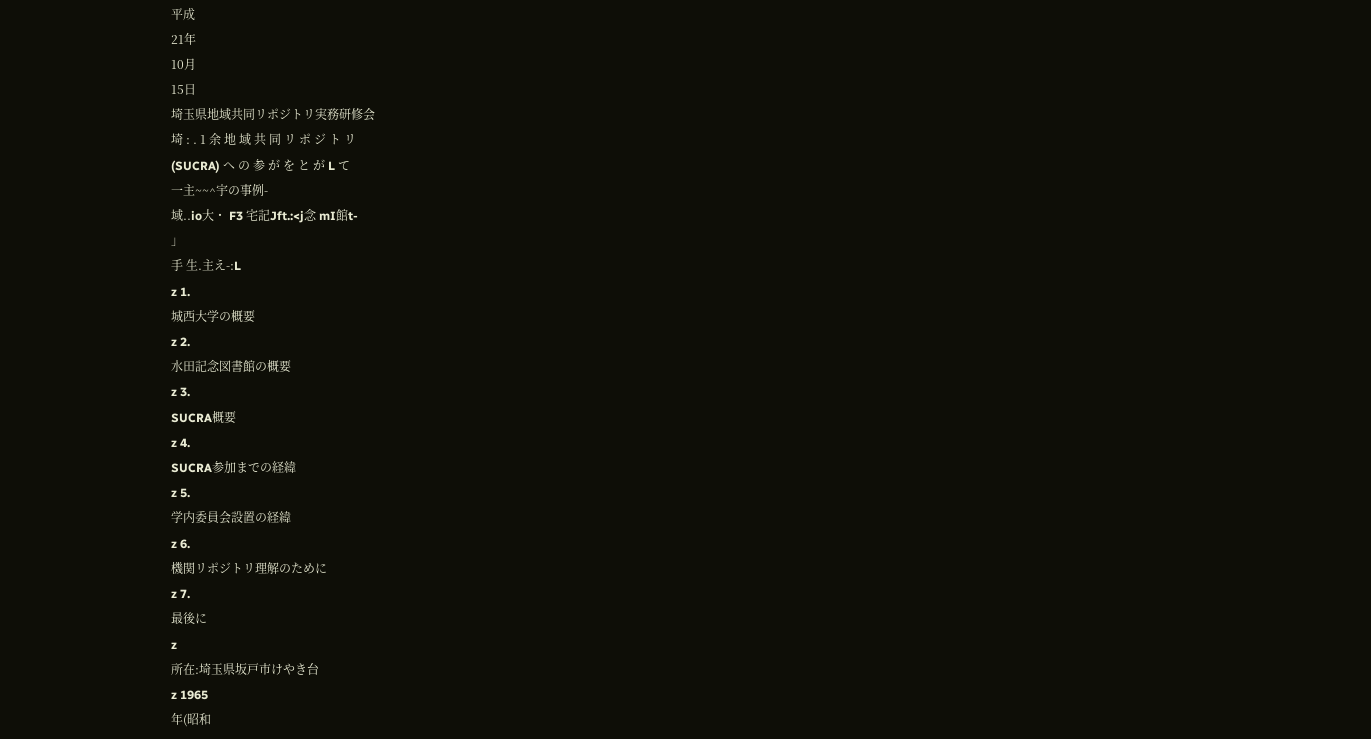平成
21年
10月
15日
埼玉県地域共同リポジトリ実務研修会
埼 : . 1 余 地 域 共 同 リ ポ ジ ト リ
(SUCRA) へ の 参 が を と が L て
一主~~^宇の事例-
域..io大・ F3 宅記Jft.:<j念 mI館t-
」
手 生.主え‑:L
z 1.
城西大学の概要
z 2.
水田記念図書館の概要
z 3.
SUCRA概要
z 4.
SUCRA参加までの経緯
z 5.
学内委員会設置の経緯
z 6.
機関リポジトリ理解のために
z 7.
最後に
z
所在:埼玉県坂戸市けやき台
z 1965
年(昭和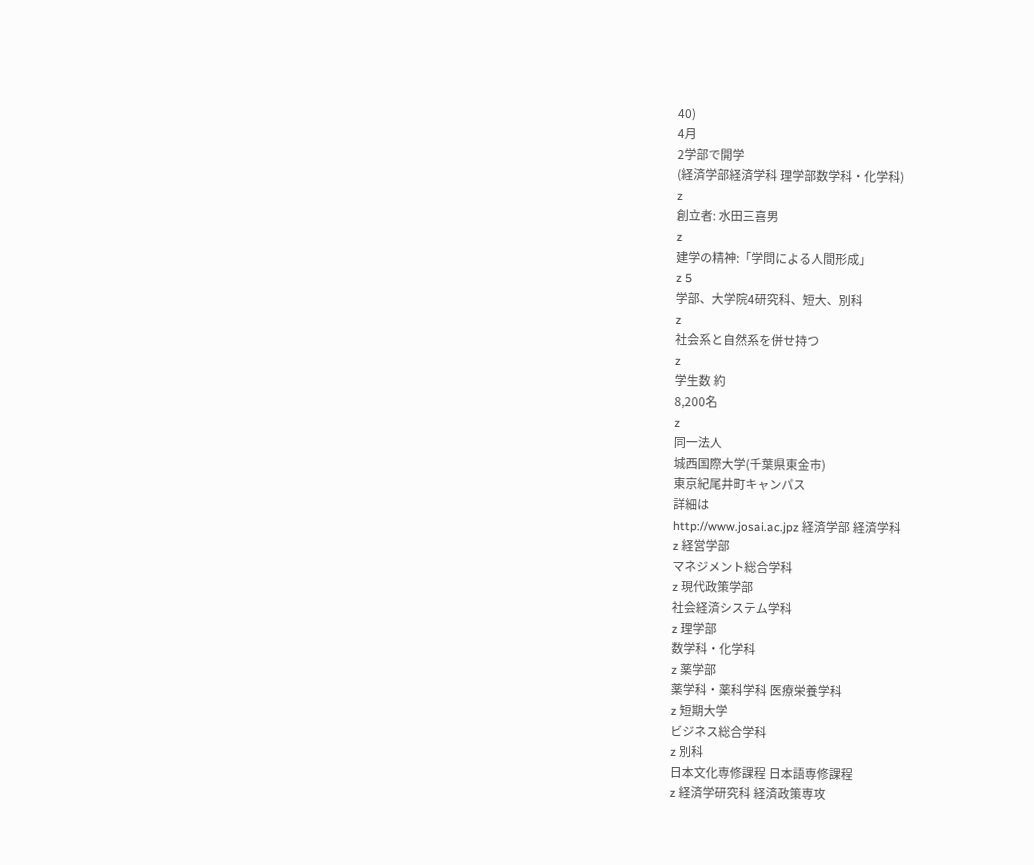40)
4月
2学部で開学
(経済学部経済学科 理学部数学科・化学科)
z
創立者: 水田三喜男
z
建学の精神:「学問による人間形成」
z 5
学部、大学院4研究科、短大、別科
z
社会系と自然系を併せ持つ
z
学生数 約
8,200名
z
同一法人
城西国際大学(千葉県東金市)
東京紀尾井町キャンパス
詳細は
http://www.josai.ac.jpz 経済学部 経済学科
z 経営学部
マネジメント総合学科
z 現代政策学部
社会経済システム学科
z 理学部
数学科・化学科
z 薬学部
薬学科・薬科学科 医療栄養学科
z 短期大学
ビジネス総合学科
z 別科
日本文化専修課程 日本語専修課程
z 経済学研究科 経済政策専攻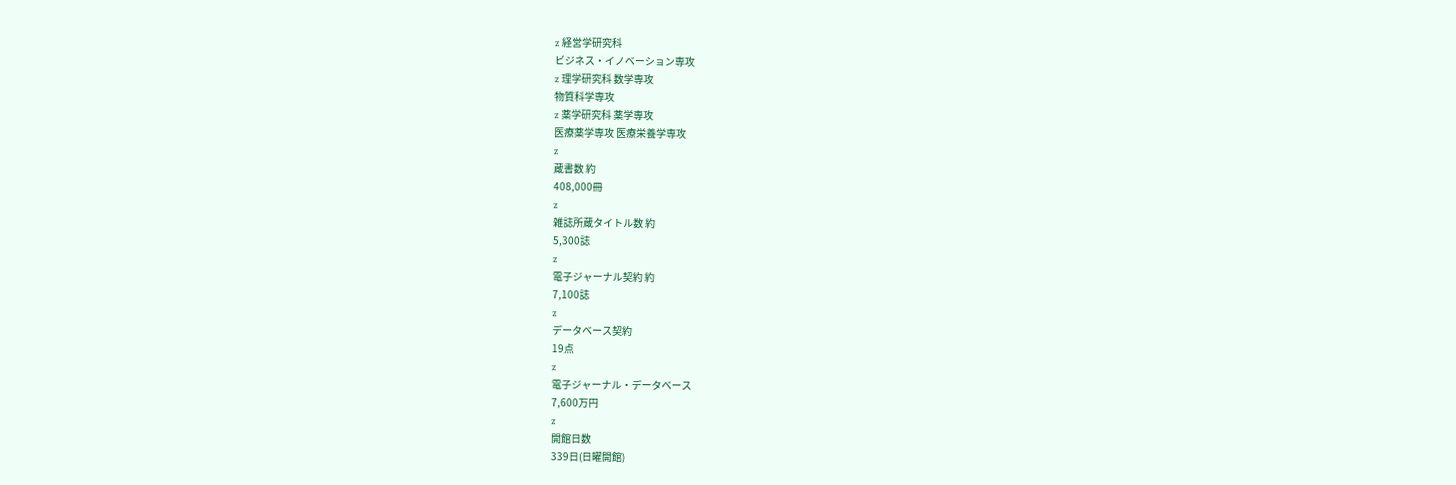z 経営学研究科
ビジネス・イノベーション専攻
z 理学研究科 数学専攻
物質科学専攻
z 薬学研究科 薬学専攻
医療薬学専攻 医療栄養学専攻
z
蔵書数 約
408,000冊
z
雑誌所蔵タイトル数 約
5,300誌
z
電子ジャーナル契約 約
7,100誌
z
データベース契約
19点
z
電子ジャーナル・データベース
7,600万円
z
開館日数
339日(日曜開館)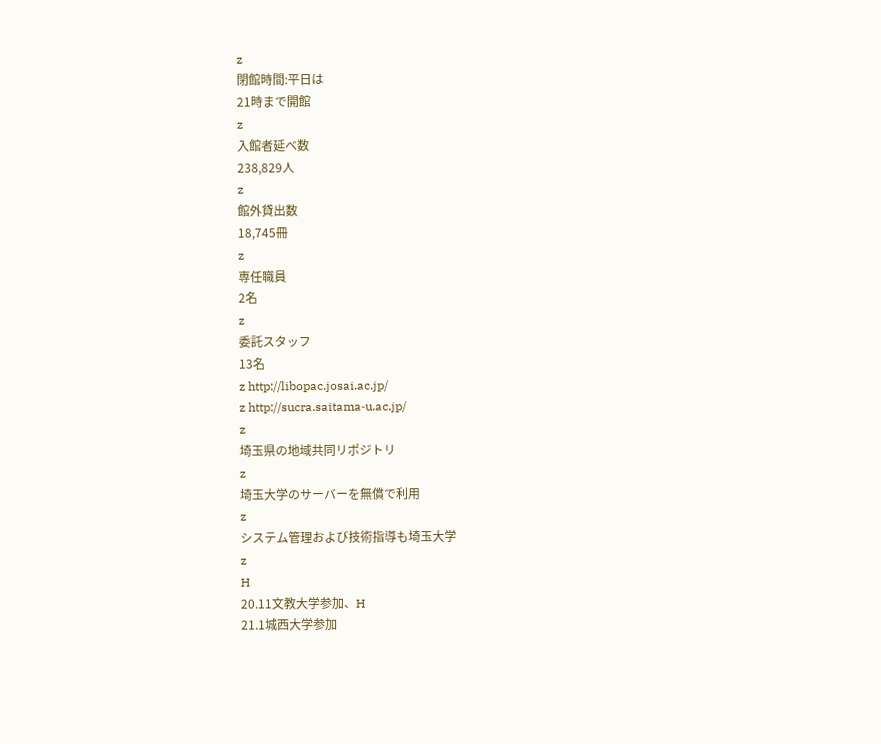z
閉館時間:平日は
21時まで開館
z
入館者延べ数
238,829人
z
館外貸出数
18,745冊
z
専任職員
2名
z
委託スタッフ
13名
z http://libopac.josai.ac.jp/
z http://sucra.saitama‐u.ac.jp/
z
埼玉県の地域共同リポジトリ
z
埼玉大学のサーバーを無償で利用
z
システム管理および技術指導も埼玉大学
z
H
20.11文教大学参加、H
21.1城西大学参加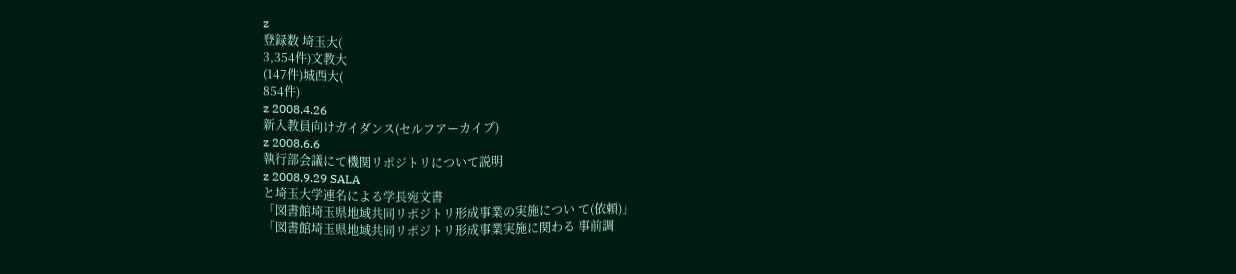z
登録数 埼玉大(
3,354件)文教大
(147件)城西大(
854件)
z 2008.4.26
新入教員向けガイダンス(セルフアーカイブ)
z 2008.6.6
執行部会議にて機関リポジトリについて説明
z 2008.9.29 SALA
と埼玉大学連名による学長宛文書
「図書館埼玉県地域共同リポジトリ形成事業の実施につい て(依頼)」
「図書館埼玉県地域共同リポジトリ形成事業実施に関わる 事前調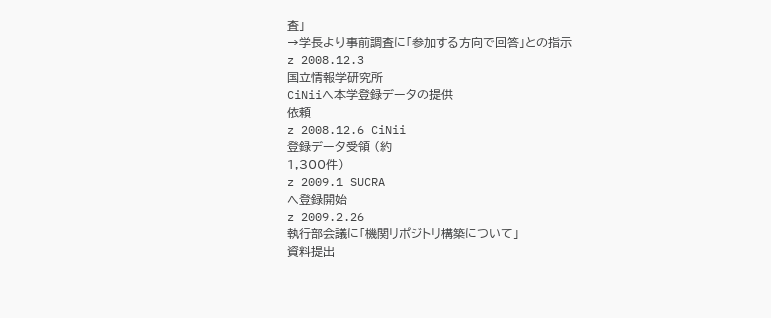査」
→学長より事前調査に「参加する方向で回答」との指示
z 2008.12.3
国立情報学研究所
CiNiiへ本学登録データの提供
依頼
z 2008.12.6 CiNii
登録データ受領 (約
1,300件)
z 2009.1 SUCRA
へ登録開始
z 2009.2.26
執行部会議に「機関リポジトリ構築について」
資料提出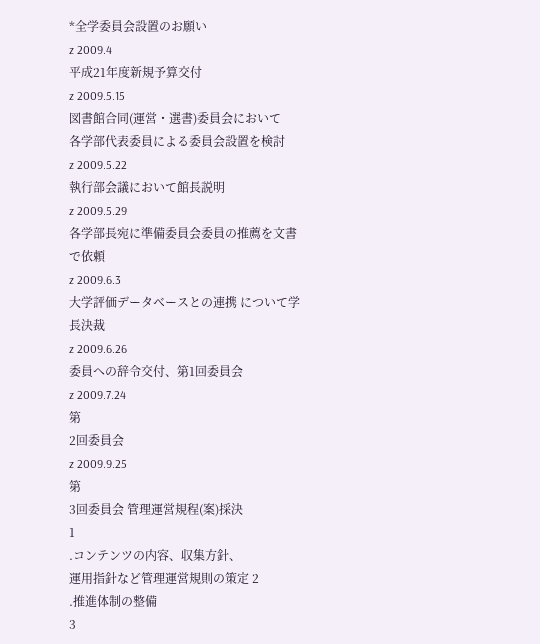*全学委員会設置のお願い
z 2009.4
平成21年度新規予算交付
z 2009.5.15
図書館合同(運営・選書)委員会において
各学部代表委員による委員会設置を検討
z 2009.5.22
執行部会議において館長説明
z 2009.5.29
各学部長宛に準備委員会委員の推薦を文書で依頼
z 2009.6.3
大学評価データベースとの連携 について学長決裁
z 2009.6.26
委員への辞令交付、第1回委員会
z 2009.7.24
第
2回委員会
z 2009.9.25
第
3回委員会 管理運営規程(案)採決
1
.コンテンツの内容、収集方針、
運用指針など管理運営規則の策定 2
.推進体制の整備
3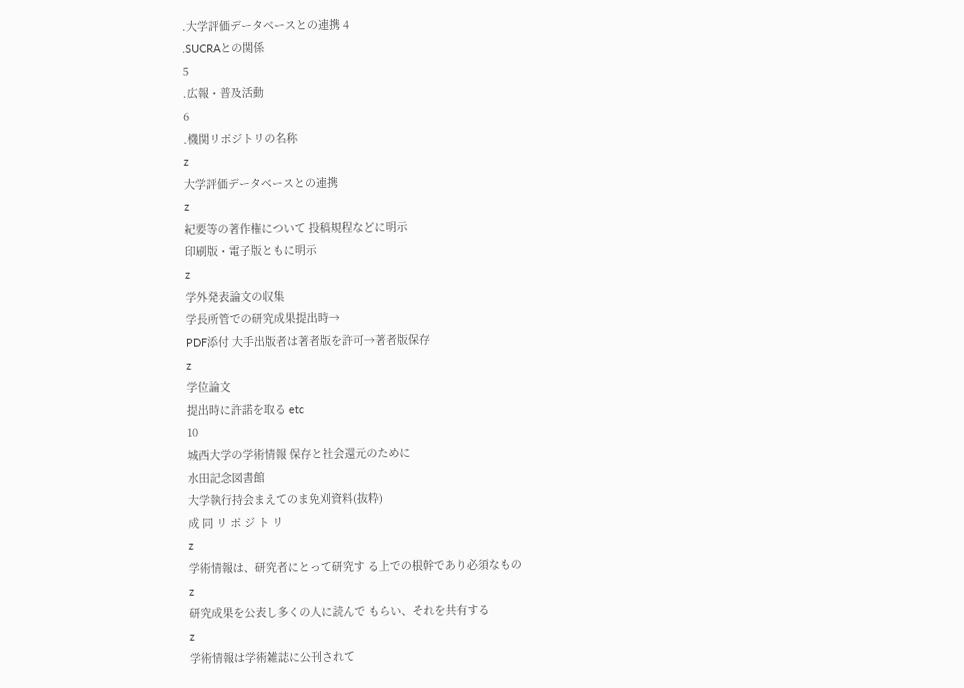.大学評価データベースとの連携 4
.SUCRAとの関係
5
.広報・普及活動
6
.機関リポジトリの名称
z
大学評価データベースとの連携
z
紀要等の著作権について 投稿規程などに明示
印刷版・電子版ともに明示
z
学外発表論文の収集
学長所管での研究成果提出時→
PDF添付 大手出版者は著者版を許可→著者版保存
z
学位論文
提出時に許諾を取る etc
10
城西大学の学術情報 保存と社会還元のために
水田記念図書館
大学執行持会まえてのま免刈資料(抜粋)
成 同 リ ポ ジ ト リ
z
学術情報は、研究者にとって研究す る上での根幹であり必須なもの
z
研究成果を公表し多くの人に読んで もらい、それを共有する
z
学術情報は学術雑誌に公刊されて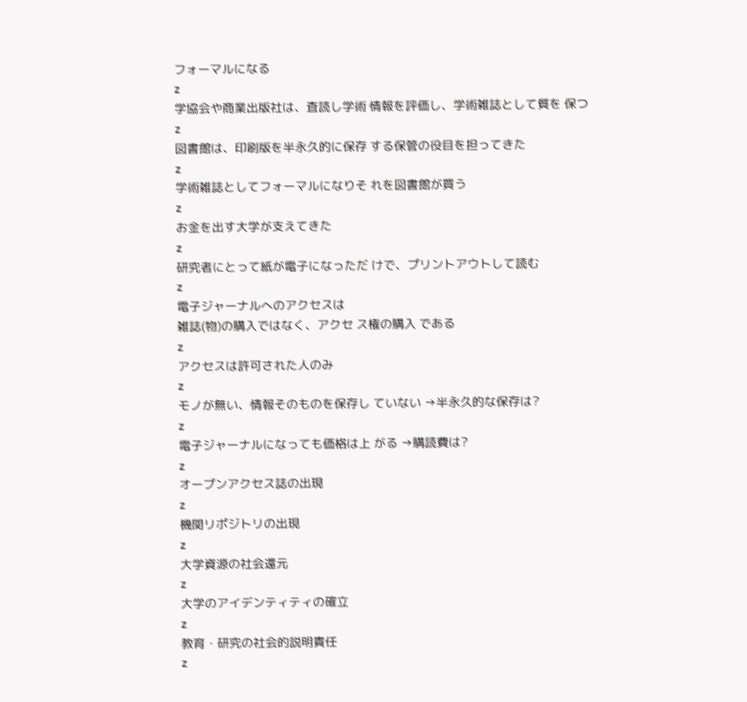フォーマルになる
z
学協会や商業出版社は、査読し学術 情報を評価し、学術雑誌として質を 保つ
z
図書館は、印刷版を半永久的に保存 する保管の役目を担ってきた
z
学術雑誌としてフォーマルになりそ れを図書館が買う
z
お金を出す大学が支えてきた
z
研究者にとって紙が電子になっただ けで、プリントアウトして読む
z
電子ジャーナルへのアクセスは
雑誌(物)の購入ではなく、アクセ ス権の購入 である
z
アクセスは許可された人のみ
z
モノが無い、情報そのものを保存し ていない →半永久的な保存は?
z
電子ジャーナルになっても価格は上 がる →購読費は?
z
オープンアクセス誌の出現
z
機関リポジトリの出現
z
大学資源の社会還元
z
大学のアイデンティティの確立
z
教育・研究の社会的説明責任
z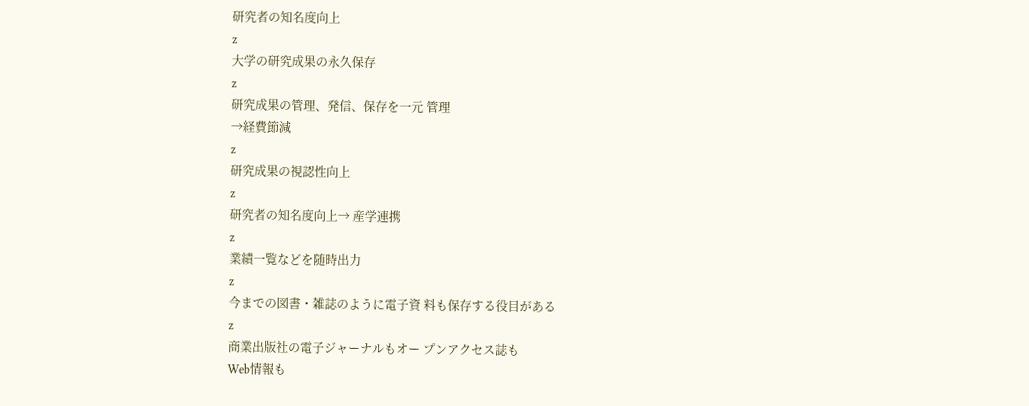研究者の知名度向上
z
大学の研究成果の永久保存
z
研究成果の管理、発信、保存を一元 管理
→経費節減
z
研究成果の視認性向上
z
研究者の知名度向上→ 産学連携
z
業績一覧などを随時出力
z
今までの図書・雑誌のように電子資 料も保存する役目がある
z
商業出版社の電子ジャーナルもオー プンアクセス誌も
Web情報も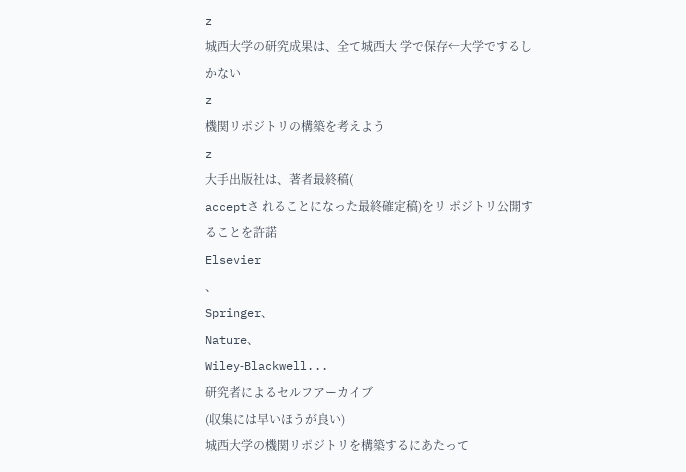z
城西大学の研究成果は、全て城西大 学で保存←大学でするしかない
z
機関リポジトリの構築を考えよう
z
大手出版社は、著者最終稿(
acceptさ れることになった最終確定稿)をリ ポジトリ公開することを許諾
Elsevier
、
Springer、
Nature、
Wiley‐Blackwell...
研究者によるセルフアーカイブ
(収集には早いほうが良い)
城西大学の機関リポジトリを構築するにあたって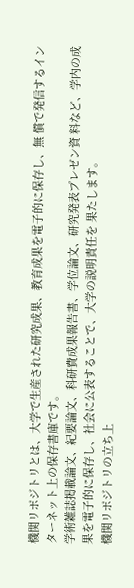機関リポジトリとは、大学で生産された研究成果、教育成果を電子的に保存し、無 償で発信するインターネット上の保存書庫です。
学術雑誌掲載論文、紀要論文、科研費成果報告書、学位論文、研究発表プレゼン資 料など、学内の成果を電子的に保存し、社会に公表することで、大学の説明責任を 果たします。
機関リポジトリの立ち上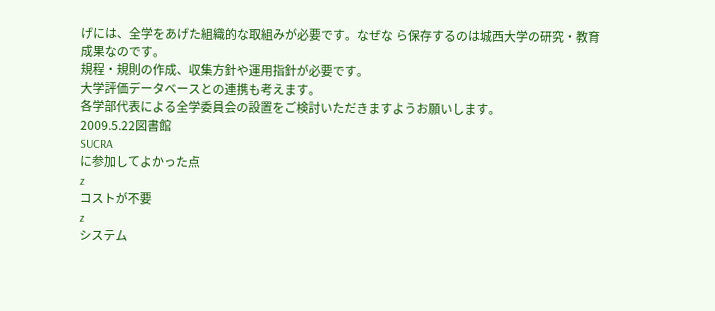げには、全学をあげた組織的な取組みが必要です。なぜな ら保存するのは城西大学の研究・教育成果なのです。
規程・規則の作成、収集方針や運用指針が必要です。
大学評価データベースとの連携も考えます。
各学部代表による全学委員会の設置をご検討いただきますようお願いします。
2009.5.22図書館
SUCRA
に参加してよかった点
z
コストが不要
z
システム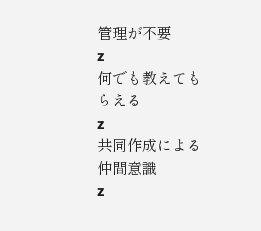管理が不要
z
何でも教えてもらえる
z
共同作成による仲間意識
z